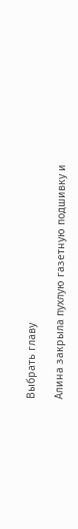Выбрать главу

Алина закрыла пухлую газетную подшивку и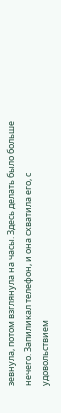зевнула, потом взглянула на часы. Здесь делать было больше нечего. Запиликал телефон, и она схватила его, с удовольствием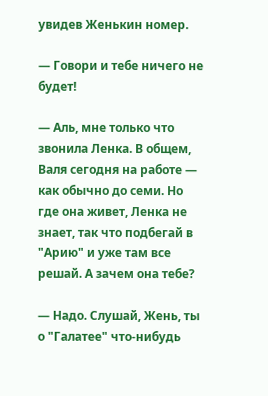увидев Женькин номер.

— Говори и тебе ничего не будет!

— Аль, мне только что звонила Ленка. В общем, Валя сегодня на работе — как обычно до семи. Но где она живет, Ленка не знает, так что подбегай в "Арию" и уже там все решай. А зачем она тебе?

— Надо. Слушай, Жень, ты о "Галатее" что-нибудь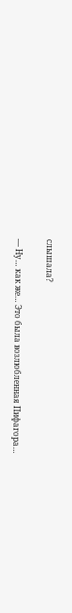слышала?

— Ну… как же… Это была возлюбленная Пифагора…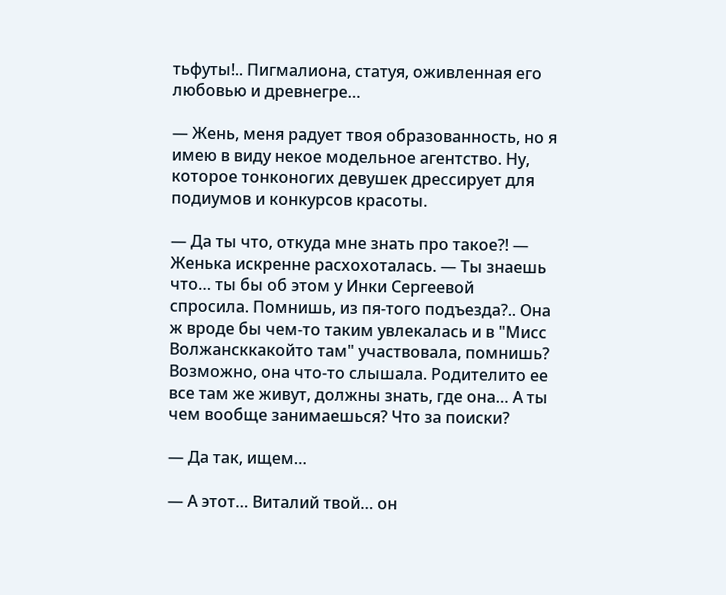тьфуты!.. Пигмалиона, статуя, оживленная его любовью и древнегре…

— Жень, меня радует твоя образованность, но я имею в виду некое модельное агентство. Ну, которое тонконогих девушек дрессирует для подиумов и конкурсов красоты.

— Да ты что, откуда мне знать про такое?! — Женька искренне расхохоталась. — Ты знаешь что… ты бы об этом у Инки Сергеевой спросила. Помнишь, из пя-того подъезда?.. Она ж вроде бы чем-то таким увлекалась и в "Мисс Волжансккакойто там" участвовала, помнишь? Возможно, она что-то слышала. Родителито ее все там же живут, должны знать, где она… А ты чем вообще занимаешься? Что за поиски?

— Да так, ищем…

— А этот… Виталий твой… он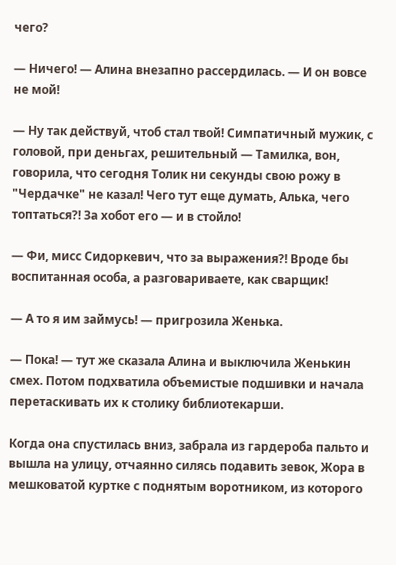чего?

— Ничего! — Алина внезапно рассердилась. — И он вовсе не мой!

— Ну так действуй, чтоб стал твой! Симпатичный мужик, с головой, при деньгах, решительный — Тамилка, вон, говорила, что сегодня Толик ни секунды свою рожу в "Чердачке" не казал! Чего тут еще думать, Алька, чего топтаться?! За хобот его — и в стойло!

— Фи, мисс Сидоркевич, что за выражения?! Вроде бы воспитанная особа, а разговариваете, как сварщик!

— А то я им займусь! — пригрозила Женька.

— Пока! — тут же сказала Алина и выключила Женькин смех. Потом подхватила объемистые подшивки и начала перетаскивать их к столику библиотекарши.

Когда она спустилась вниз, забрала из гардероба пальто и вышла на улицу, отчаянно силясь подавить зевок, Жора в мешковатой куртке с поднятым воротником, из которого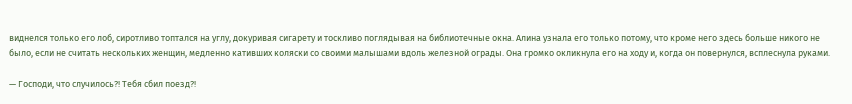виднелся только его лоб, сиротливо топтался на углу, докуривая сигарету и тоскливо поглядывая на библиотечные окна. Алина узнала его только потому, что кроме него здесь больше никого не было, если не считать нескольких женщин, медленно кативших коляски со своими малышами вдоль железной ограды. Она громко окликнула его на ходу и, когда он повернулся, всплеснула руками.

— Господи, что случилось?! Тебя сбил поезд?!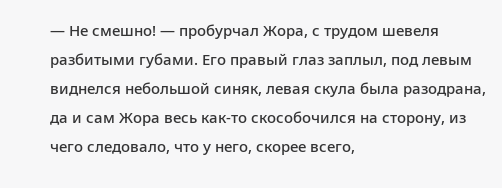— Не смешно! — пробурчал Жора, с трудом шевеля разбитыми губами. Его правый глаз заплыл, под левым виднелся небольшой синяк, левая скула была разодрана, да и сам Жора весь как-то скособочился на сторону, из чего следовало, что у него, скорее всего,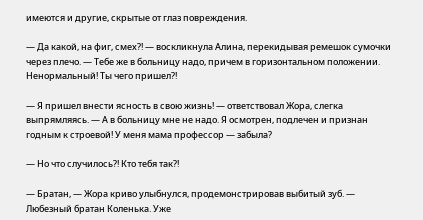имеются и другие, скрытые от глаз повреждения.

— Да какой, на фиг, смех?! — воскликнула Алина, перекидывая ремешок сумочки через плечо. — Тебе же в больницу надо, причем в горизонтальном положении. Ненормальный! Ты чего пришел?!

— Я пришел внести ясность в свою жизнь! — ответствовал Жора, слегка выпрямляясь. — А в больницу мне не надо. Я осмотрен, подлечен и признан годным к строевой! У меня мама профессор — забыла?

— Но что случилось?! Кто тебя так?!

— Братан, — Жора криво улыбнулся, продемонстрировав выбитый зуб. — Любезный братан Коленька. Уже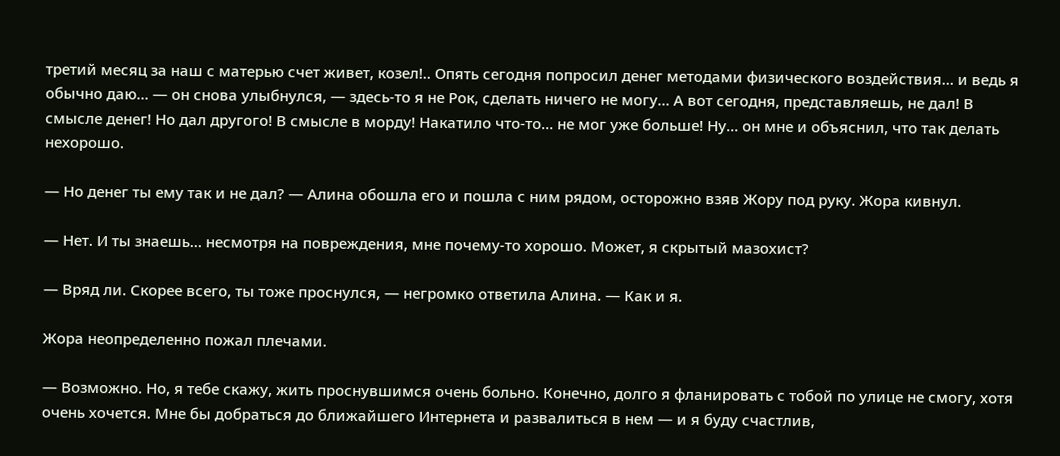третий месяц за наш с матерью счет живет, козел!.. Опять сегодня попросил денег методами физического воздействия… и ведь я обычно даю… — он снова улыбнулся, — здесь-то я не Рок, сделать ничего не могу… А вот сегодня, представляешь, не дал! В смысле денег! Но дал другого! В смысле в морду! Накатило что-то… не мог уже больше! Ну… он мне и объяснил, что так делать нехорошо.

— Но денег ты ему так и не дал? — Алина обошла его и пошла с ним рядом, осторожно взяв Жору под руку. Жора кивнул.

— Нет. И ты знаешь… несмотря на повреждения, мне почему-то хорошо. Может, я скрытый мазохист?

— Вряд ли. Скорее всего, ты тоже проснулся, — негромко ответила Алина. — Как и я.

Жора неопределенно пожал плечами.

— Возможно. Но, я тебе скажу, жить проснувшимся очень больно. Конечно, долго я фланировать с тобой по улице не смогу, хотя очень хочется. Мне бы добраться до ближайшего Интернета и развалиться в нем — и я буду счастлив,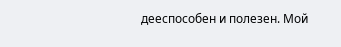дееспособен и полезен. Мой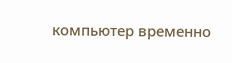компьютер временно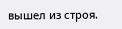вышел из строя.